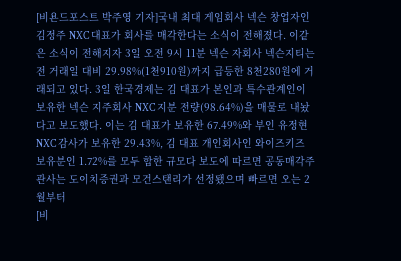[비욘드포스트 박주영 기자]국내 최대 게임회사 넥슨 창업자인 김정주 NXC 대표가 회사를 매각한다는 소식이 전해졌다. 이같은 소식이 전해지자 3일 오전 9시 11분 넥슨 자회사 넥슨지티는 전 거래일 대비 29.98%(1천910원)까지 급등한 8천280원에 거래되고 있다. 3일 한국경제는 김 대표가 본인과 특수관계인이 보유한 넥슨 지주회사 NXC 지분 전량(98.64%)을 매물로 내놨다고 보도했다. 이는 김 대표가 보유한 67.49%와 부인 유정현 NXC 감사가 보유한 29.43%, 김 대표 개인회사인 와이즈키즈 보유분인 1.72%를 모두 합한 규모다 보도에 따르면 공동매각주관사는 도이치증권과 모건스탠리가 선정됐으며 빠르면 오는 2월부터
[비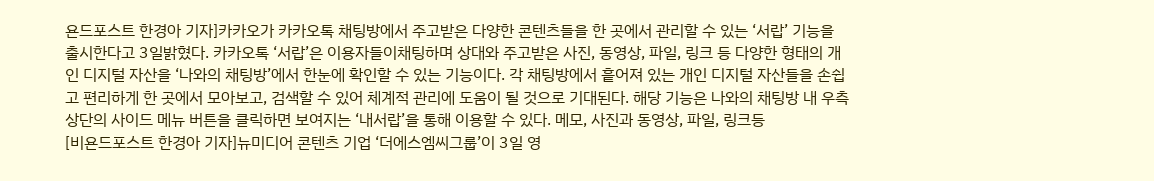욘드포스트 한경아 기자]카카오가 카카오톡 채팅방에서 주고받은 다양한 콘텐츠들을 한 곳에서 관리할 수 있는 ‘서랍’ 기능을 출시한다고 3일밝혔다. 카카오톡 ‘서랍’은 이용자들이채팅하며 상대와 주고받은 사진, 동영상, 파일, 링크 등 다양한 형태의 개인 디지털 자산을 ‘나와의 채팅방’에서 한눈에 확인할 수 있는 기능이다. 각 채팅방에서 흩어져 있는 개인 디지털 자산들을 손쉽고 편리하게 한 곳에서 모아보고, 검색할 수 있어 체계적 관리에 도움이 될 것으로 기대된다. 해당 기능은 나와의 채팅방 내 우측 상단의 사이드 메뉴 버튼을 클릭하면 보여지는 ‘내서랍’을 통해 이용할 수 있다. 메모, 사진과 동영상, 파일, 링크등
[비욘드포스트 한경아 기자]뉴미디어 콘텐츠 기업 ‘더에스엠씨그룹’이 3일 영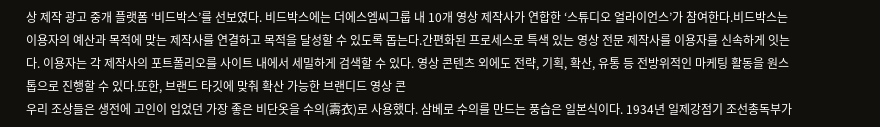상 제작 광고 중개 플랫폼 ‘비드박스’를 선보였다. 비드박스에는 더에스엠씨그룹 내 10개 영상 제작사가 연합한 ‘스튜디오 얼라이언스’가 참여한다.비드박스는 이용자의 예산과 목적에 맞는 제작사를 연결하고 목적을 달성할 수 있도록 돕는다.간편화된 프로세스로 특색 있는 영상 전문 제작사를 이용자를 신속하게 잇는다. 이용자는 각 제작사의 포트폴리오를 사이트 내에서 세밀하게 검색할 수 있다. 영상 콘텐츠 외에도 전략, 기획, 확산, 유통 등 전방위적인 마케팅 활동을 원스톱으로 진행할 수 있다.또한, 브랜드 타깃에 맞춰 확산 가능한 브랜디드 영상 콘
우리 조상들은 생전에 고인이 입었던 가장 좋은 비단옷을 수의(壽衣)로 사용했다. 삼베로 수의를 만드는 풍습은 일본식이다. 1934년 일제강점기 조선총독부가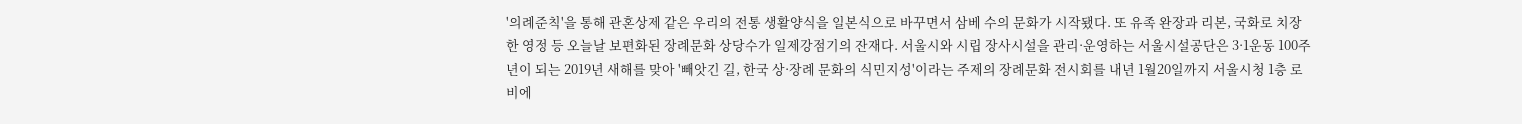'의례준칙'을 통해 관혼상제 같은 우리의 전통 생활양식을 일본식으로 바꾸면서 삼베 수의 문화가 시작됐다. 또 유족 완장과 리본, 국화로 치장한 영정 등 오늘날 보편화된 장례문화 상당수가 일제강점기의 잔재다. 서울시와 시립 장사시설을 관리·운영하는 서울시설공단은 3·1운동 100주년이 되는 2019년 새해를 맞아 '빼앗긴 길, 한국 상·장례 문화의 식민지성'이라는 주제의 장례문화 전시회를 내년 1월20일까지 서울시청 1층 로비에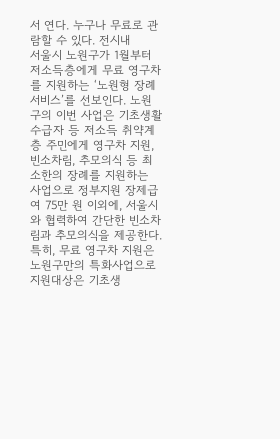서 연다. 누구나 무료로 관람할 수 있다. 전시내
서울시 노원구가 1월부터 저소득층에게 무료 영구차를 지원하는 ‘노원형 장례서비스’를 선보인다. 노원구의 이번 사업은 기초생활수급자 등 저소득 취약계층 주민에게 영구차 지원, 빈소차림, 추모의식 등 최소한의 장례를 지원하는 사업으로 정부지원 장제급여 75만 원 이외에, 서울시와 협력하여 간단한 빈소차림과 추모의식을 제공한다. 특히, 무료 영구차 지원은 노원구만의 특화사업으로 지원대상은 기초생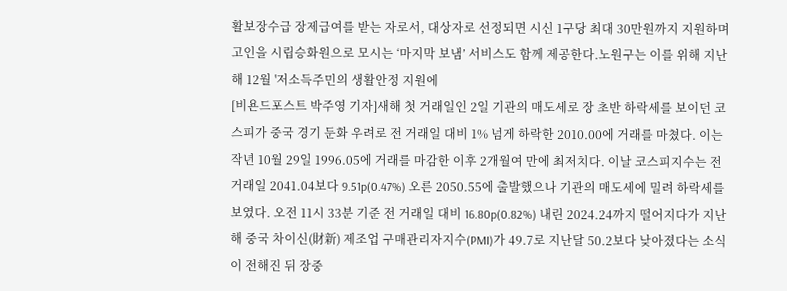활보장수급 장제급여를 받는 자로서, 대상자로 선정되면 시신 1구당 최대 30만원까지 지원하며 고인을 시립승화원으로 모시는 ‘마지막 보냄’ 서비스도 함께 제공한다.노원구는 이를 위해 지난해 12월 '저소득주민의 생활안정 지원에
[비욘드포스트 박주영 기자]새해 첫 거래일인 2일 기관의 매도세로 장 초반 하락세를 보이던 코스피가 중국 경기 둔화 우려로 전 거래일 대비 1% 넘게 하락한 2010.00에 거래를 마쳤다. 이는 작년 10월 29일 1996.05에 거래를 마감한 이후 2개월여 만에 최저치다. 이날 코스피지수는 전 거래일 2041.04보다 9.51p(0.47%) 오른 2050.55에 출발했으나 기관의 매도세에 밀려 하락세를 보였다. 오전 11시 33분 기준 전 거래일 대비 16.80p(0.82%) 내린 2024.24까지 떨어지다가 지난해 중국 차이신(財新) 제조업 구매관리자지수(PMI)가 49.7로 지난달 50.2보다 낮아졌다는 소식이 전해진 뒤 장중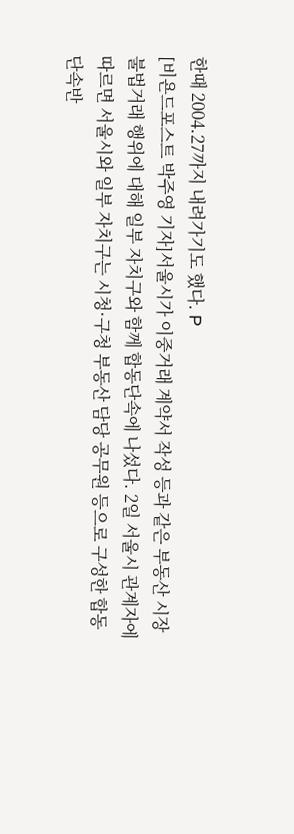한때 2004.27까지 내려가기도 했다. P
[비욘드포스트 박주영 기자]서울시가 이중거래 계약서 작성 등과 같은 부동산 시장 불법거래 행위에 대해 일부 자치구와 함께 합동단속에 나섰다. 2일 서울시 관계자에 따르면 서울시와 일부 자치구는 시청·구청 부동산 담당 공무원 등으로 구성한 합동단속반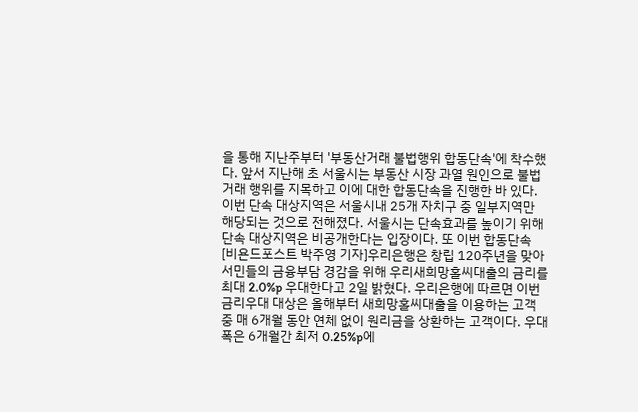을 통해 지난주부터 '부동산거래 불법행위 합동단속'에 착수했다. 앞서 지난해 초 서울시는 부동산 시장 과열 원인으로 불법거래 행위를 지목하고 이에 대한 합동단속을 진행한 바 있다. 이번 단속 대상지역은 서울시내 25개 자치구 중 일부지역만 해당되는 것으로 전해졌다. 서울시는 단속효과를 높이기 위해 단속 대상지역은 비공개한다는 입장이다. 또 이번 합동단속
[비욘드포스트 박주영 기자]우리은행은 창립 120주년을 맞아 서민들의 금융부담 경감을 위해 우리새희망홀씨대출의 금리를 최대 2.0%p 우대한다고 2일 밝혔다. 우리은행에 따르면 이번 금리우대 대상은 올해부터 새희망홀씨대출을 이용하는 고객 중 매 6개월 동안 연체 없이 원리금을 상환하는 고객이다. 우대폭은 6개월간 최저 0.25%p에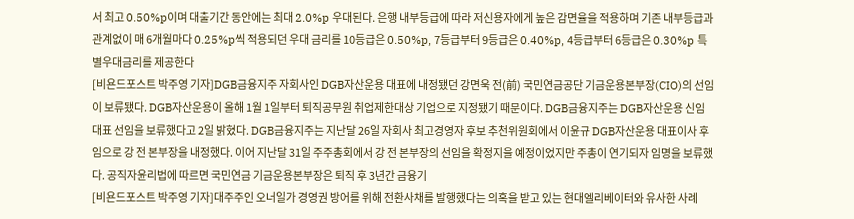서 최고 0.50%p이며 대출기간 동안에는 최대 2.0%p 우대된다. 은행 내부등급에 따라 저신용자에게 높은 감면율을 적용하며 기존 내부등급과 관계없이 매 6개월마다 0.25%p씩 적용되던 우대 금리를 10등급은 0.50%p, 7등급부터 9등급은 0.40%p, 4등급부터 6등급은 0.30%p 특별우대금리를 제공한다
[비욘드포스트 박주영 기자]DGB금융지주 자회사인 DGB자산운용 대표에 내정됐던 강면욱 전(前) 국민연금공단 기금운용본부장(CIO)의 선임이 보류됐다. DGB자산운용이 올해 1월 1일부터 퇴직공무원 취업제한대상 기업으로 지정됐기 때문이다. DGB금융지주는 DGB자산운용 신임 대표 선임을 보류했다고 2일 밝혔다. DGB금융지주는 지난달 26일 자회사 최고경영자 후보 추천위원회에서 이윤규 DGB자산운용 대표이사 후임으로 강 전 본부장을 내정했다. 이어 지난달 31일 주주총회에서 강 전 본부장의 선임을 확정지을 예정이었지만 주총이 연기되자 임명을 보류했다. 공직자윤리법에 따르면 국민연금 기금운용본부장은 퇴직 후 3년간 금융기
[비욘드포스트 박주영 기자]대주주인 오너일가 경영권 방어를 위해 전환사채를 발행했다는 의혹을 받고 있는 현대엘리베이터와 유사한 사례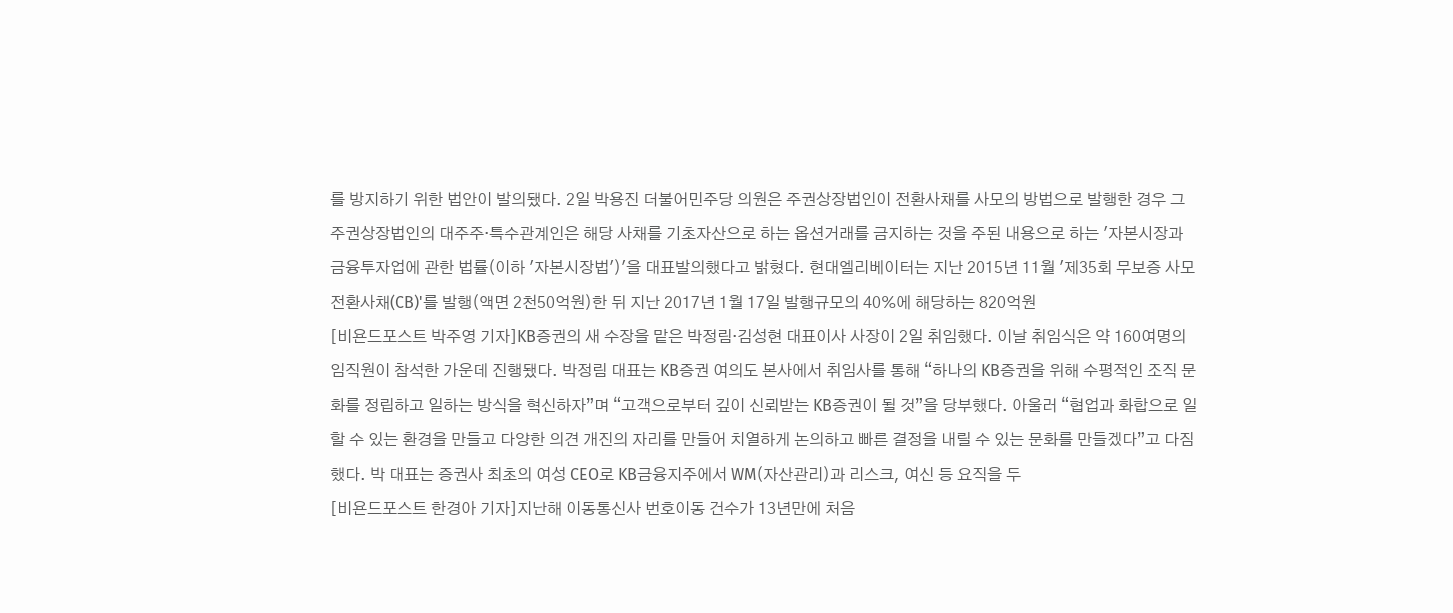를 방지하기 위한 법안이 발의됐다. 2일 박용진 더불어민주당 의원은 주권상장법인이 전환사채를 사모의 방법으로 발행한 경우 그 주권상장법인의 대주주·특수관계인은 해당 사채를 기초자산으로 하는 옵션거래를 금지하는 것을 주된 내용으로 하는 '자본시장과 금융투자업에 관한 법률(이하 '자본시장법')'을 대표발의했다고 밝혔다. 현대엘리베이터는 지난 2015년 11월 '제35회 무보증 사모 전환사채(CB)'를 발행(액면 2천50억원)한 뒤 지난 2017년 1월 17일 발행규모의 40%에 해당하는 820억원
[비욘드포스트 박주영 기자]KB증권의 새 수장을 맡은 박정림·김성현 대표이사 사장이 2일 취임했다. 이날 취임식은 약 160여명의 임직원이 참석한 가운데 진행됐다. 박정림 대표는 KB증권 여의도 본사에서 취임사를 통해 “하나의 KB증권을 위해 수평적인 조직 문화를 정립하고 일하는 방식을 혁신하자”며 “고객으로부터 깊이 신뢰받는 KB증권이 될 것”을 당부했다. 아울러 “협업과 화합으로 일할 수 있는 환경을 만들고 다양한 의견 개진의 자리를 만들어 치열하게 논의하고 빠른 결정을 내릴 수 있는 문화를 만들겠다”고 다짐했다. 박 대표는 증권사 최초의 여성 CEO로 KB금융지주에서 WM(자산관리)과 리스크, 여신 등 요직을 두
[비욘드포스트 한경아 기자]지난해 이동통신사 번호이동 건수가 13년만에 처음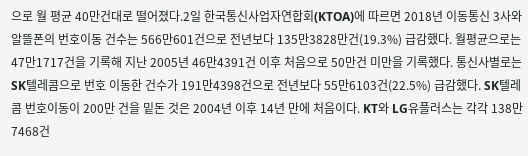으로 월 평균 40만건대로 떨어졌다.2일 한국통신사업자연합회(KTOA)에 따르면 2018년 이동통신 3사와 알뜰폰의 번호이동 건수는 566만601건으로 전년보다 135만3828만건(19.3%) 급감했다. 월평균으로는 47만1717건을 기록해 지난 2005년 46만4391건 이후 처음으로 50만건 미만을 기록했다. 통신사별로는 SK텔레콤으로 번호 이동한 건수가 191만4398건으로 전년보다 55만6103건(22.5%) 급감했다. SK텔레콤 번호이동이 200만 건을 밑돈 것은 2004년 이후 14년 만에 처음이다. KT와 LG유플러스는 각각 138만7468건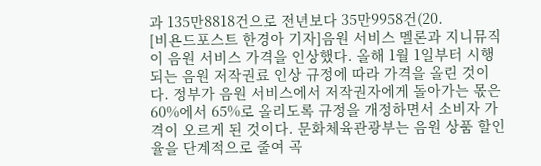과 135만8818건으로 전년보다 35만9958건(20.
[비욘드포스트 한경아 기자]음원 서비스 멜론과 지니뮤직이 음원 서비스 가격을 인상했다. 올해 1월 1일부터 시행되는 음원 저작권료 인상 규정에 따라 가격을 올린 것이다. 정부가 음원 서비스에서 저작권자에게 돌아가는 몫은 60%에서 65%로 올리도록 규정을 개정하면서 소비자 가격이 오르게 된 것이다. 문화체육관광부는 음원 상품 할인율을 단계적으로 줄여 곡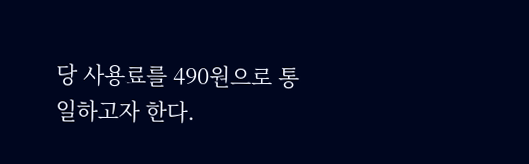당 사용료를 490원으로 통일하고자 한다.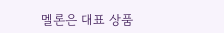멜론은 대표 상품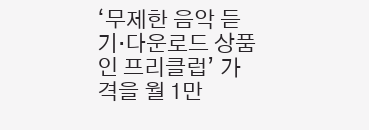‘무제한 음악 듣기·다운로드 상품인 프리클럽’ 가격을 월 1만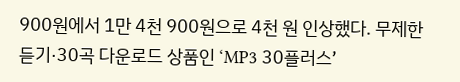900원에서 1만 4천 900원으로 4천 원 인상했다. 무제한 듣기·30곡 다운로드 상품인 ‘MP3 30플러스’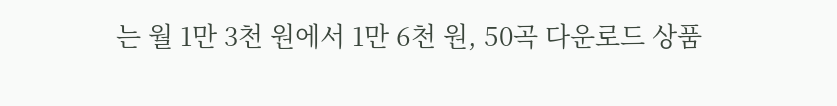는 월 1만 3천 원에서 1만 6천 원, 50곡 다운로드 상품